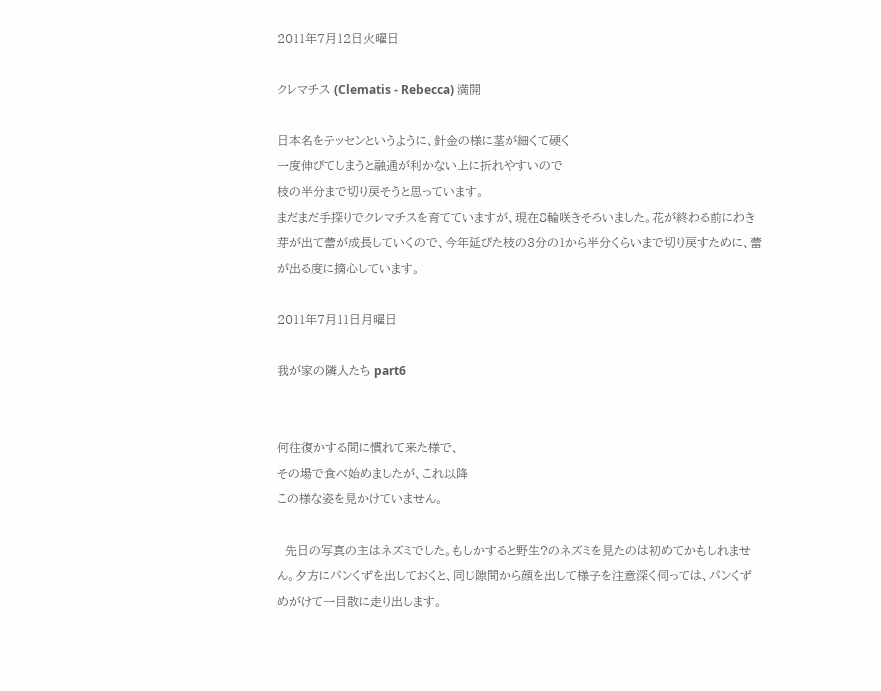2011年7月12日火曜日

クレマチス (Clematis - Rebecca) 満開

日本名をテッセンというように、針金の様に茎が細くて硬く
一度伸びてしまうと融通が利かない上に折れやすいので
枝の半分まで切り戻そうと思っています。
まだまだ手探りでクレマチスを育てていますが、現在8輪咲きそろいました。花が終わる前にわき芽が出て蕾が成長していくので、今年延びた枝の3分の1から半分くらいまで切り戻すために、蕾が出る度に摘心しています。

2011年7月11日月曜日

我が家の隣人たち part6


何往復かする間に慣れて来た様で、
その場で食べ始めましたが、これ以降
この様な姿を見かけていません。

  先日の写真の主はネズミでした。もしかすると野生?のネズミを見たのは初めてかもしれません。夕方にパンくずを出しておくと、同じ隙間から顔を出して様子を注意深く伺っては、パンくずめがけて一目散に走り出します。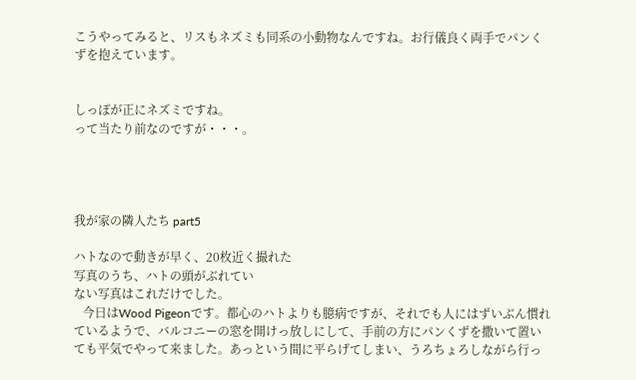こうやってみると、リスもネズミも同系の小動物なんですね。お行儀良く両手でパンくずを抱えています。


しっぽが正にネズミですね。
って当たり前なのですが・・・。




我が家の隣人たち part5

ハトなので動きが早く、20枚近く撮れた
写真のうち、ハトの頭がぶれてい
ない写真はこれだけでした。
   今日はWood Pigeonです。都心のハトよりも臆病ですが、それでも人にはずいぶん慣れているようで、バルコニーの窓を開けっ放しにして、手前の方にパンくずを撒いて置いても平気でやって来ました。あっという間に平らげてしまい、うろちょろしながら行っ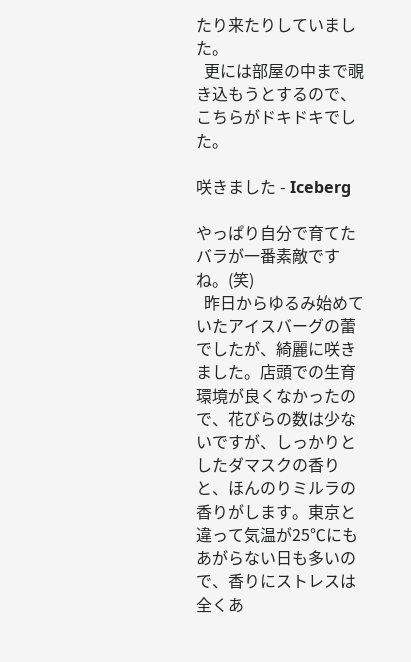たり来たりしていました。
  更には部屋の中まで覗き込もうとするので、こちらがドキドキでした。

咲きました - Iceberg

やっぱり自分で育てたバラが一番素敵ですね。(笑)
  昨日からゆるみ始めていたアイスバーグの蕾でしたが、綺麗に咲きました。店頭での生育環境が良くなかったので、花びらの数は少ないですが、しっかりとしたダマスクの香りと、ほんのりミルラの香りがします。東京と違って気温が25℃にもあがらない日も多いので、香りにストレスは全くあ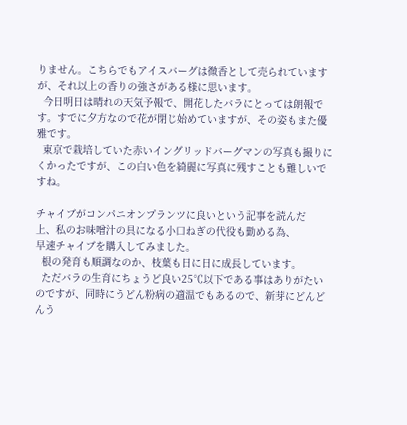りません。こちらでもアイスバーグは微香として売られていますが、それ以上の香りの強さがある様に思います。
  今日明日は晴れの天気予報で、開花したバラにとっては朗報です。すでに夕方なので花が閉じ始めていますが、その姿もまた優雅です。
  東京で栽培していた赤いイングリッドバーグマンの写真も撮りにくかったですが、この白い色を綺麗に写真に残すことも難しいですね。

チャイブがコンパニオンプランツに良いという記事を読んだ
上、私のお味噌汁の具になる小口ねぎの代役も勤める為、
早速チャイブを購入してみました。
  根の発育も順調なのか、枝葉も日に日に成長しています。
  ただバラの生育にちょうど良い25℃以下である事はありがたいのですが、同時にうどん粉病の適温でもあるので、新芽にどんどんう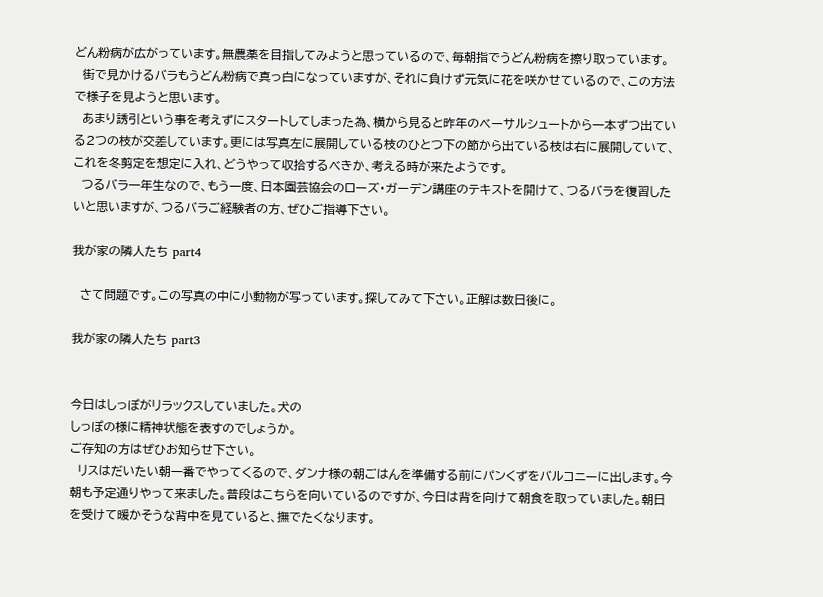どん粉病が広がっています。無農薬を目指してみようと思っているので、毎朝指でうどん粉病を擦り取っています。
  街で見かけるバラもうどん粉病で真っ白になっていますが、それに負けず元気に花を咲かせているので、この方法で様子を見ようと思います。
  あまり誘引という事を考えずにスタートしてしまった為、横から見ると昨年のベーサルシュートから一本ずつ出ている2つの枝が交差しています。更には写真左に展開している枝のひとつ下の節から出ている枝は右に展開していて、これを冬剪定を想定に入れ、どうやって収拾するべきか、考える時が来たようです。
  つるバラ一年生なので、もう一度、日本園芸協会のローズ・ガーデン講座のテキストを開けて、つるバラを復習したいと思いますが、つるバラご経験者の方、ぜひご指導下さい。

我が家の隣人たち part4

  さて問題です。この写真の中に小動物が写っています。探してみて下さい。正解は数日後に。

我が家の隣人たち part3


今日はしっぽがリラックスしていました。犬の
しっぽの様に精神状態を表すのでしょうか。
ご存知の方はぜひお知らせ下さい。
  リスはだいたい朝一番でやってくるので、ダンナ様の朝ごはんを準備する前にパンくずをバルコニーに出します。今朝も予定通りやって来ました。普段はこちらを向いているのですが、今日は背を向けて朝食を取っていました。朝日を受けて暖かそうな背中を見ていると、撫でたくなります。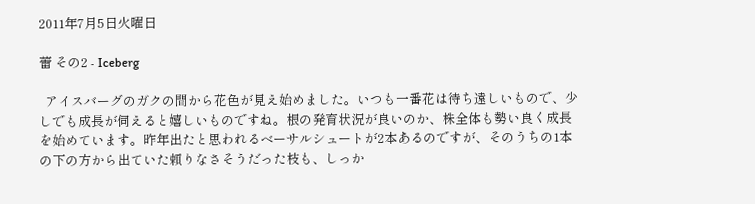2011年7月5日火曜日

蕾 その2 - Iceberg

  アイスバーグのガクの間から花色が見え始めました。いつも一番花は待ち遠しいもので、少しでも成長が伺えると嬉しいものですね。根の発育状況が良いのか、株全体も勢い良く成長を始めています。昨年出たと思われるベーサルシュートが2本あるのですが、そのうちの1本の下の方から出ていた頼りなさそうだった枝も、しっか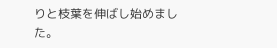りと枝葉を伸ばし始めました。